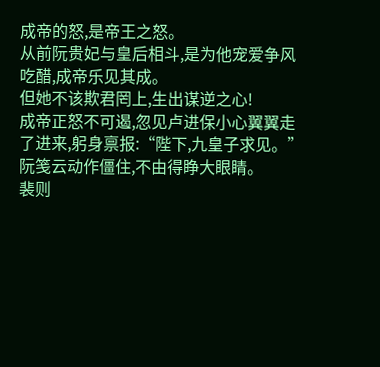成帝的怒,是帝王之怒。
从前阮贵妃与皇后相斗,是为他宠爱争风吃醋,成帝乐见其成。
但她不该欺君罔上,生出谋逆之心!
成帝正怒不可遏,忽见卢进保小心翼翼走了进来,躬身禀报:“陛下,九皇子求见。”
阮笺云动作僵住,不由得睁大眼睛。
裴则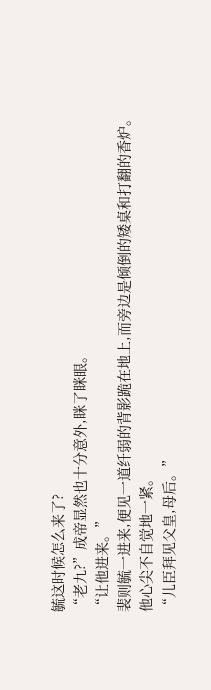毓这时候怎么来了?
“老九?”成帝显然也十分意外,眯了眯眼。
“让他进来。”
裴则毓一进来,便见一道纤弱的背影跪在地上,而旁边是倾倒的矮桌和打翻的香炉。
他心尖不自觉地一紧。
“儿臣拜见父皇,母后。”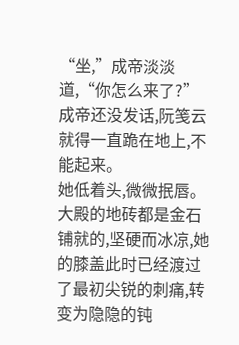“坐,”成帝淡淡道,“你怎么来了?”
成帝还没发话,阮笺云就得一直跪在地上,不能起来。
她低着头,微微抿唇。
大殿的地砖都是金石铺就的,坚硬而冰凉,她的膝盖此时已经渡过了最初尖锐的刺痛,转变为隐隐的钝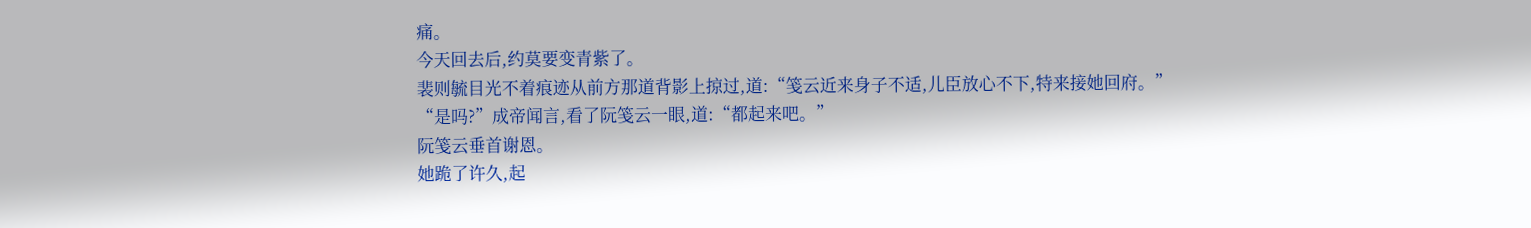痛。
今天回去后,约莫要变青紫了。
裴则毓目光不着痕迹从前方那道背影上掠过,道:“笺云近来身子不适,儿臣放心不下,特来接她回府。”
“是吗?”成帝闻言,看了阮笺云一眼,道:“都起来吧。”
阮笺云垂首谢恩。
她跪了许久,起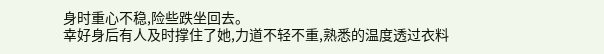身时重心不稳,险些跌坐回去。
幸好身后有人及时撑住了她,力道不轻不重,熟悉的温度透过衣料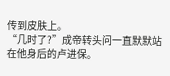传到皮肤上。
“几时了?”成帝转头问一直默默站在他身后的卢进保。